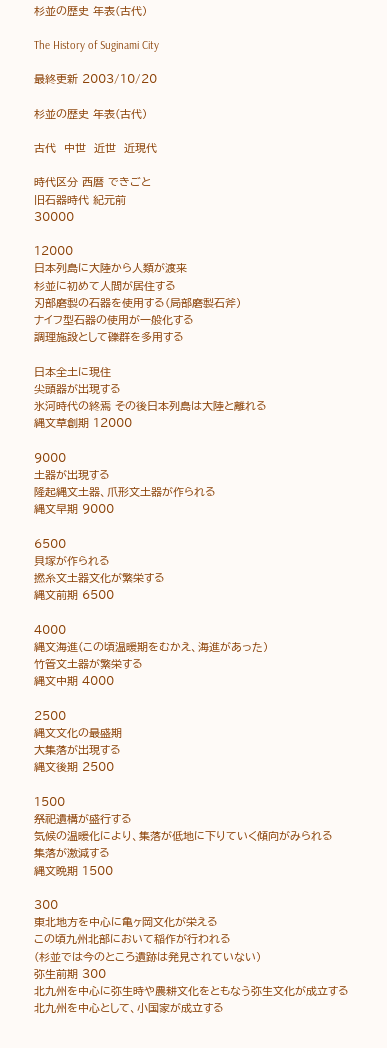杉並の歴史 年表(古代)

The History of Suginami City

最終更新 2003/10/20

杉並の歴史 年表(古代)

古代  中世  近世  近現代

時代区分 西暦 できごと
旧石器時代 紀元前
30000

12000
日本列島に大陸から人類が渡来
杉並に初めて人間が居住する
刃部磨製の石器を使用する(局部磨製石斧)
ナイフ型石器の使用が一般化する
調理施設として礫群を多用する

日本全土に現住
尖頭器が出現する
氷河時代の終焉 その後日本列島は大陸と離れる
縄文草創期 12000

9000
土器が出現する
隆起縄文土器、爪形文土器が作られる
縄文早期 9000

6500
貝塚が作られる
撚糸文土器文化が繁栄する
縄文前期 6500

4000
縄文海進(この頃温暖期をむかえ、海進があった)
竹管文土器が繁栄する
縄文中期 4000

2500
縄文文化の最盛期
大集落が出現する
縄文後期 2500

1500
祭祀遺構が盛行する
気候の温暖化により、集落が低地に下りていく傾向がみられる
集落が激減する
縄文晩期 1500

300
東北地方を中心に亀ヶ岡文化が栄える
この頃九州北部において稲作が行われる
(杉並では今のところ遺跡は発見されていない)
弥生前期 300
北九州を中心に弥生時や農耕文化をともなう弥生文化が成立する
北九州を中心として、小国家が成立する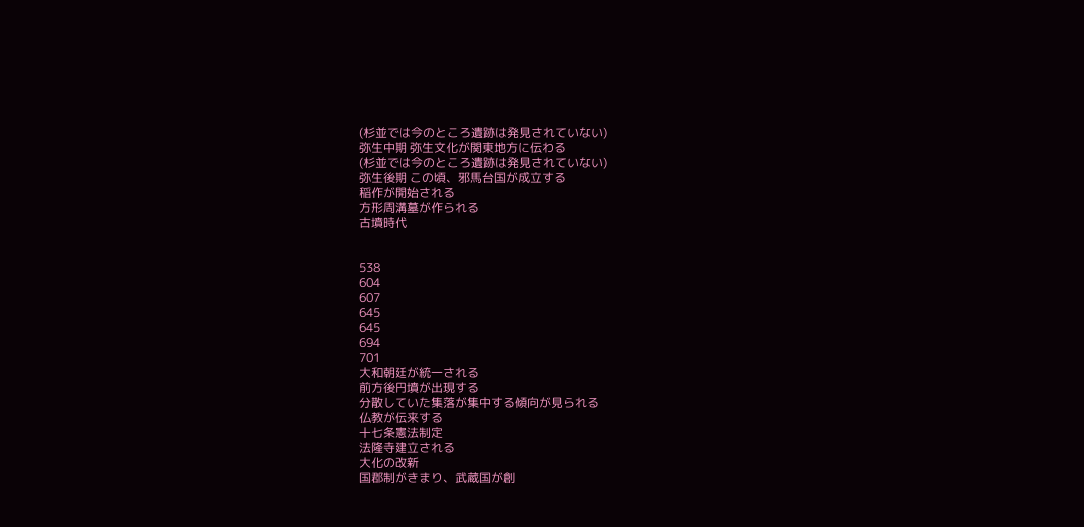(杉並では今のところ遺跡は発見されていない)
弥生中期 弥生文化が関東地方に伝わる
(杉並では今のところ遺跡は発見されていない)
弥生後期 この頃、邪馬台国が成立する
稲作が開始される
方形周溝墓が作られる
古墳時代


538
604
607
645
645
694
701
大和朝廷が統一される
前方後円墳が出現する
分散していた集落が集中する傾向が見られる
仏教が伝来する
十七条憲法制定
法隆寺建立される
大化の改新
国郡制がきまり、武蔵国が創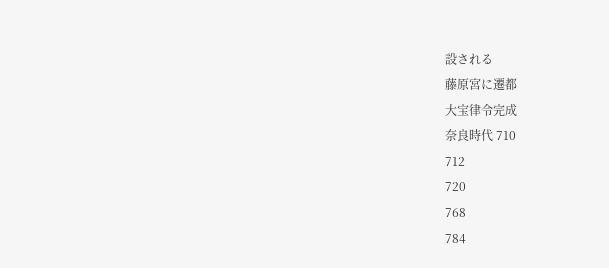設される
藤原宮に遷都
大宝律令完成
奈良時代 710
712
720
768
784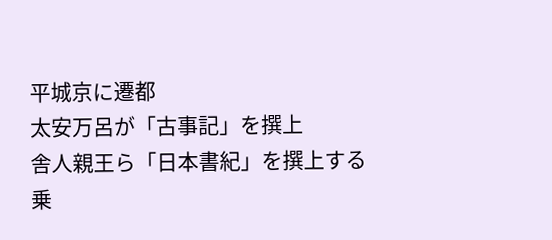平城京に遷都
太安万呂が「古事記」を撰上
舎人親王ら「日本書紀」を撰上する
乗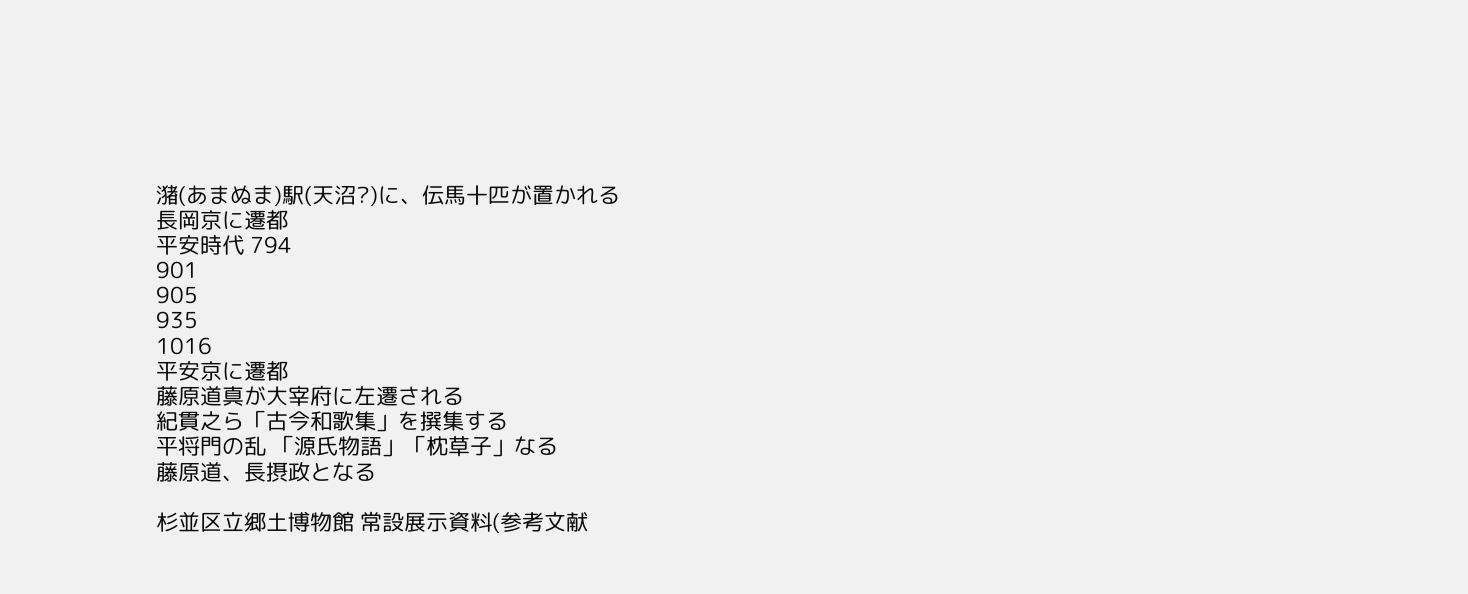潴(あまぬま)駅(天沼?)に、伝馬十匹が置かれる
長岡京に遷都
平安時代 794
901
905
935
1016
平安京に遷都
藤原道真が大宰府に左遷される
紀貫之ら「古今和歌集」を撰集する
平将門の乱 「源氏物語」「枕草子」なる
藤原道、長摂政となる

杉並区立郷土博物館 常設展示資料(参考文献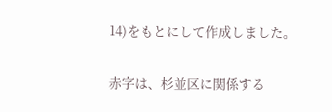14)をもとにして作成しました。

赤字は、杉並区に関係する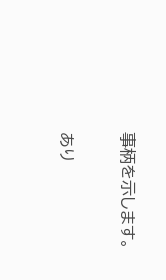事柄を示します。

あり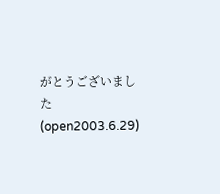がとうございました
(open2003.6.29)